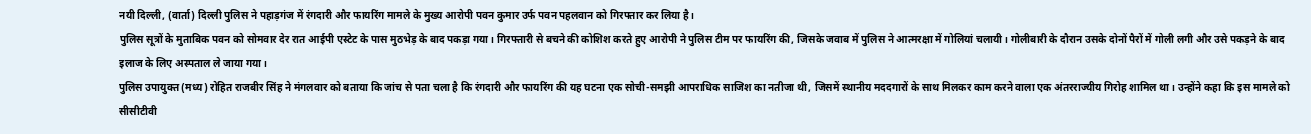नयी दिल्ली, (वार्ता) दिल्ली पुलिस ने पहाड़गंज में रंगदारी और फायरिंग मामले के मुख्य आरोपी पवन कुमार उर्फ पवन पहलवान को गिरफ्तार कर लिया है।
पुलिस सूत्रों के मुताबिक पवन को सोमवार देर रात आईपी एस्टेट के पास मुठभेड़ के बाद पकड़ा गया। गिरफ्तारी से बचने की कोशिश करते हुए आरोपी ने पुलिस टीम पर फायरिंग की, जिसके जवाब में पुलिस ने आत्मरक्षा में गोलियां चलायी। गोलीबारी के दौरान उसके दोनों पैरों में गोली लगी और उसे पकड़ने के बाद इलाज के लिए अस्पताल ले जाया गया।
पुलिस उपायुक्त (मध्य) रोहित राजबीर सिंह ने मंगलवार को बताया कि जांच से पता चला है कि रंगदारी और फायरिंग की यह घटना एक सोची-समझी आपराधिक साजिश का नतीजा थी, जिसमें स्थानीय मददगारों के साथ मिलकर काम करने वाला एक अंतरराज्यीय गिरोह शामिल था। उन्होंने कहा कि इस मामले को सीसीटीवी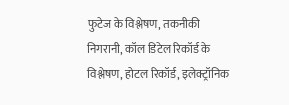फुटेज के विश्लेषण, तकनीकी निगरानी, कॉल डिटेल रिकॉर्ड के विश्लेषण, होटल रिकॉर्ड, इलेक्ट्रॉनिक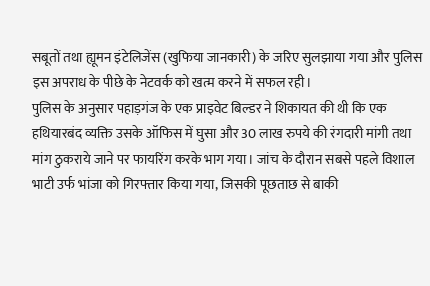सबूतों तथा ह्यूमन इंटेलिजेंस (खुफिया जानकारी) के जरिए सुलझाया गया और पुलिस इस अपराध के पीछे के नेटवर्क को खत्म करने में सफल रही।
पुलिस के अनुसार पहाड़गंज के एक प्राइवेट बिल्डर ने शिकायत की थी कि एक हथियारबंद व्यक्ति उसके ऑफिस में घुसा और 30 लाख रुपये की रंगदारी मांगी तथा मांग ठुकराये जाने पर फायरिंग करके भाग गया। जांच के दौरान सबसे पहले विशाल भाटी उर्फ भांजा को गिरफ्तार किया गया, जिसकी पूछताछ से बाकी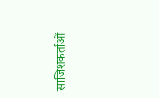साजिशकर्ताओं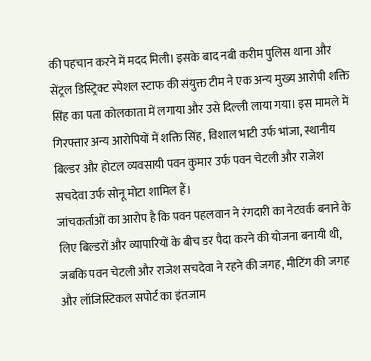की पहचान करने में मदद मिली। इसके बाद नबी करीम पुलिस थाना और सेंट्रल डिस्ट्रिक्ट स्पेशल स्टाफ की संयुक्त टीम ने एक अन्य मुख्य आरोपी शक्ति सिंह का पता कोलकाता में लगाया और उसे दिल्ली लाया गया। इस मामले में गिरफ्तार अन्य आरोपियों में शक्ति सिंह, विशाल भाटी उर्फ भांजा, स्थानीय बिल्डर और होटल व्यवसायी पवन कुमार उर्फ पवन चेटली और राजेश सचदेवा उर्फ सोनू मोटा शामिल हैं।
जांचकर्ताओं का आरोप है कि पवन पहलवान ने रंगदारी का नेटवर्क बनाने के लिए बिल्डरों और व्यापारियों के बीच डर पैदा करने की योजना बनायी थी, जबकि पवन चेटली और राजेश सचदेवा ने रहने की जगह, मीटिंग की जगह और लॉजिस्टिकल सपोर्ट का इंतजाम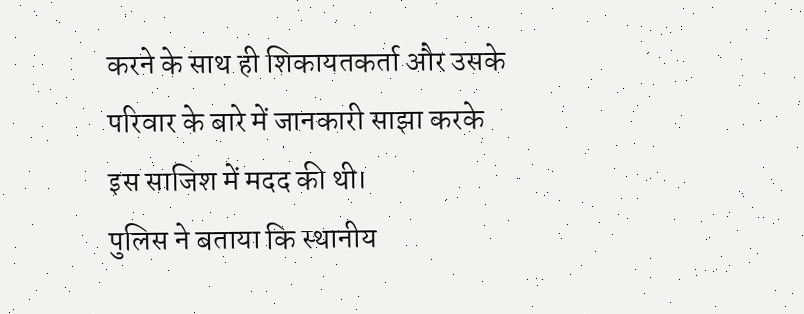करने के साथ ही शिकायतकर्ता और उसके परिवार के बारे में जानकारी साझा करके इस साजिश में मदद की थी।
पुलिस ने बताया कि स्थानीय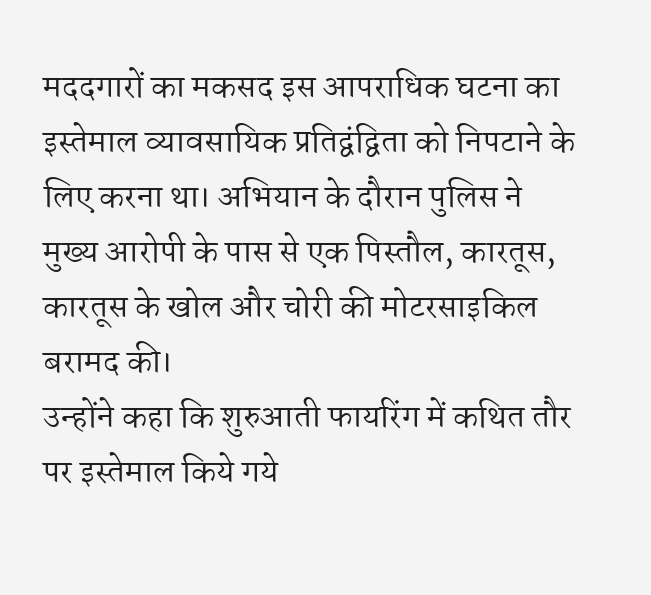मददगारों का मकसद इस आपराधिक घटना का इस्तेमाल व्यावसायिक प्रतिद्वंद्विता को निपटाने के लिए करना था। अभियान के दौरान पुलिस ने मुख्य आरोपी के पास से एक पिस्तौल, कारतूस, कारतूस के खोल और चोरी की मोटरसाइकिल बरामद की।
उन्होंने कहा कि शुरुआती फायरिंग में कथित तौर पर इस्तेमाल किये गये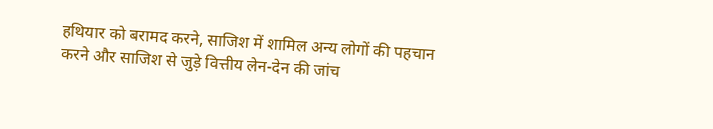हथियार को बरामद करने, साजिश में शामिल अन्य लोगों की पहचान करने और साजिश से जुड़े वित्तीय लेन-देन की जांच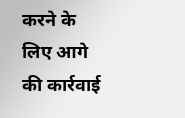करने के लिए आगे की कार्रवाई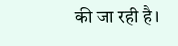की जा रही है।